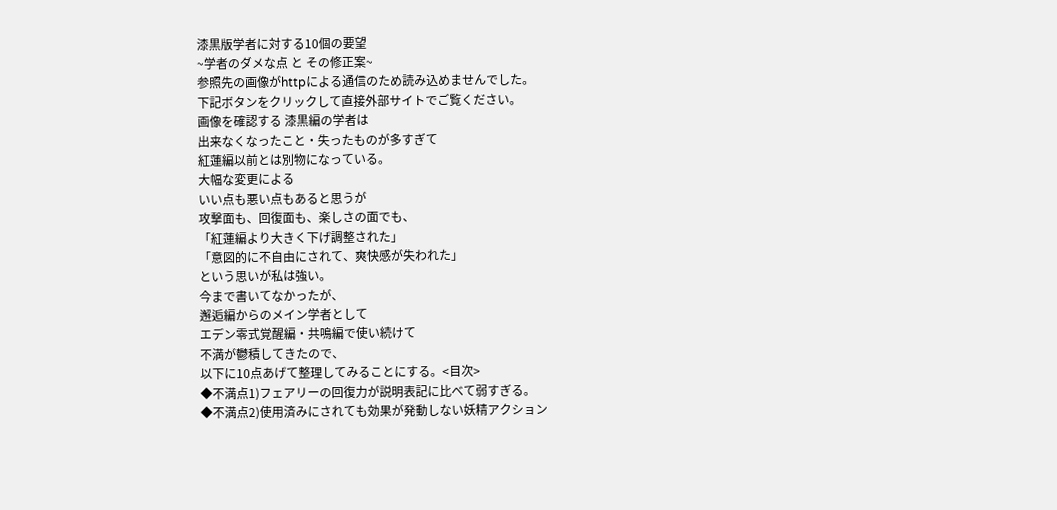漆黒版学者に対する10個の要望
~学者のダメな点 と その修正案~
参照先の画像がhttpによる通信のため読み込めませんでした。
下記ボタンをクリックして直接外部サイトでご覧ください。
画像を確認する 漆黒編の学者は
出来なくなったこと・失ったものが多すぎて
紅蓮編以前とは別物になっている。
大幅な変更による
いい点も悪い点もあると思うが
攻撃面も、回復面も、楽しさの面でも、
「紅蓮編より大きく下げ調整された」
「意図的に不自由にされて、爽快感が失われた」
という思いが私は強い。
今まで書いてなかったが、
邂逅編からのメイン学者として
エデン零式覚醒編・共鳴編で使い続けて
不満が鬱積してきたので、
以下に10点あげて整理してみることにする。<目次>
◆不満点1)フェアリーの回復力が説明表記に比べて弱すぎる。
◆不満点2)使用済みにされても効果が発動しない妖精アクション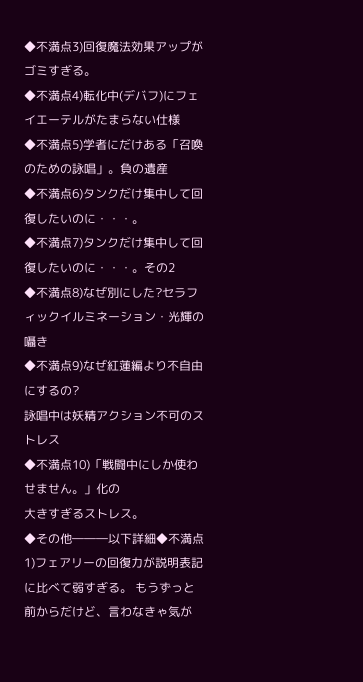◆不満点3)回復魔法効果アップがゴミすぎる。
◆不満点4)転化中(デバフ)にフェイエーテルがたまらない仕様
◆不満点5)学者にだけある「召喚のための詠唱」。負の遺産
◆不満点6)タンクだけ集中して回復したいのに・・・。
◆不満点7)タンクだけ集中して回復したいのに・・・。その2
◆不満点8)なぜ別にした?セラフィックイルミネーション・光輝の囁き
◆不満点9)なぜ紅蓮編より不自由にするの?
詠唱中は妖精アクション不可のストレス
◆不満点10)「戦闘中にしか使わせません。」化の
大きすぎるストレス。
◆その他―――以下詳細◆不満点1)フェアリーの回復力が説明表記に比べて弱すぎる。 もうずっと前からだけど、言わなきゃ気が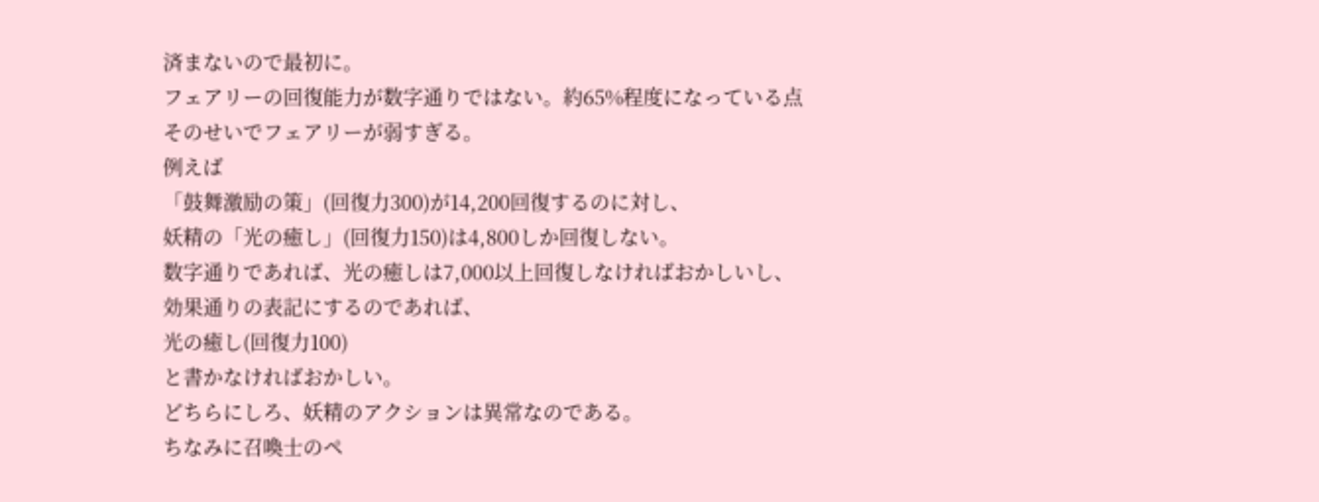済まないので最初に。
フェアリーの回復能力が数字通りではない。約65%程度になっている点
そのせいでフェアリーが弱すぎる。
例えば
「鼓舞激励の策」(回復力300)が14,200回復するのに対し、
妖精の「光の癒し」(回復力150)は4,800しか回復しない。
数字通りであれば、光の癒しは7,000以上回復しなければおかしいし、
効果通りの表記にするのであれば、
光の癒し(回復力100)
と書かなければおかしい。
どちらにしろ、妖精のアクションは異常なのである。
ちなみに召喚士のペ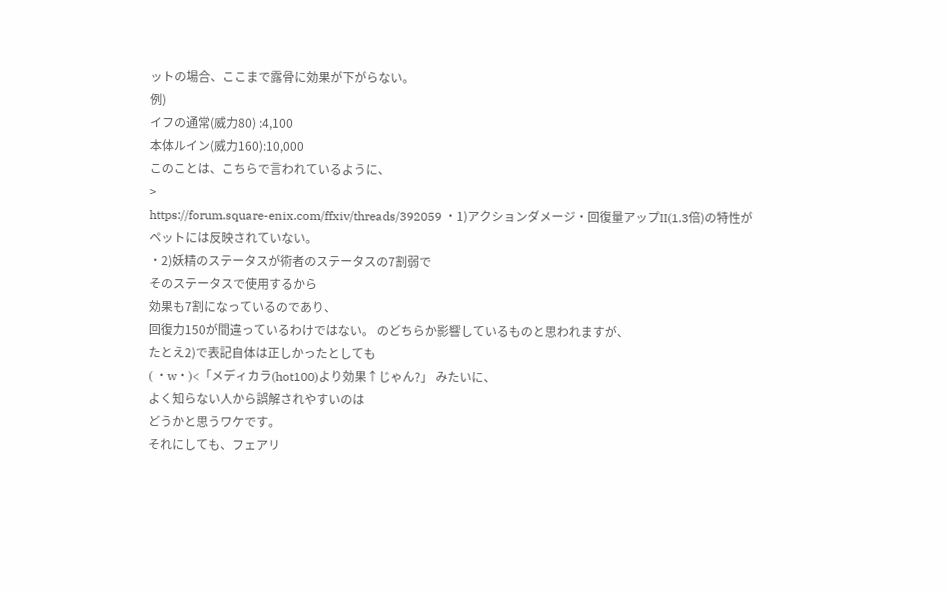ットの場合、ここまで露骨に効果が下がらない。
例)
イフの通常(威力80) :4,100
本体ルイン(威力160):10,000
このことは、こちらで言われているように、
>
https://forum.square-enix.com/ffxiv/threads/392059 ・1)アクションダメージ・回復量アップII(1.3倍)の特性が
ペットには反映されていない。
・2)妖精のステータスが術者のステータスの7割弱で
そのステータスで使用するから
効果も7割になっているのであり、
回復力150が間違っているわけではない。 のどちらか影響しているものと思われますが、
たとえ2)で表記自体は正しかったとしても
( ・w・)<「メディカラ(hot100)より効果↑じゃん?」 みたいに、
よく知らない人から誤解されやすいのは
どうかと思うワケです。
それにしても、フェアリ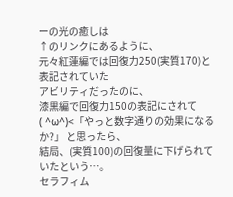ーの光の癒しは
↑のリンクにあるように、
元々紅蓮編では回復力250(実質170)と表記されていた
アビリティだったのに、
漆黒編で回復力150の表記にされて
( ^ω^)<「やっと数字通りの効果になるか?」 と思ったら、
結局、(実質100)の回復量に下げられていたという…。
セラフィム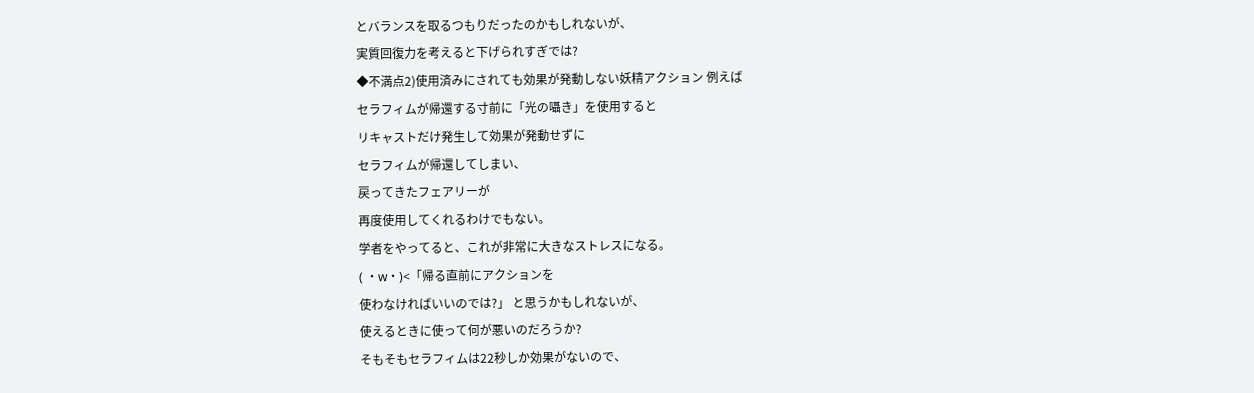とバランスを取るつもりだったのかもしれないが、
実質回復力を考えると下げられすぎでは?
◆不満点2)使用済みにされても効果が発動しない妖精アクション 例えば
セラフィムが帰還する寸前に「光の囁き」を使用すると
リキャストだけ発生して効果が発動せずに
セラフィムが帰還してしまい、
戻ってきたフェアリーが
再度使用してくれるわけでもない。
学者をやってると、これが非常に大きなストレスになる。
( ・w・)<「帰る直前にアクションを
使わなければいいのでは?」 と思うかもしれないが、
使えるときに使って何が悪いのだろうか?
そもそもセラフィムは22秒しか効果がないので、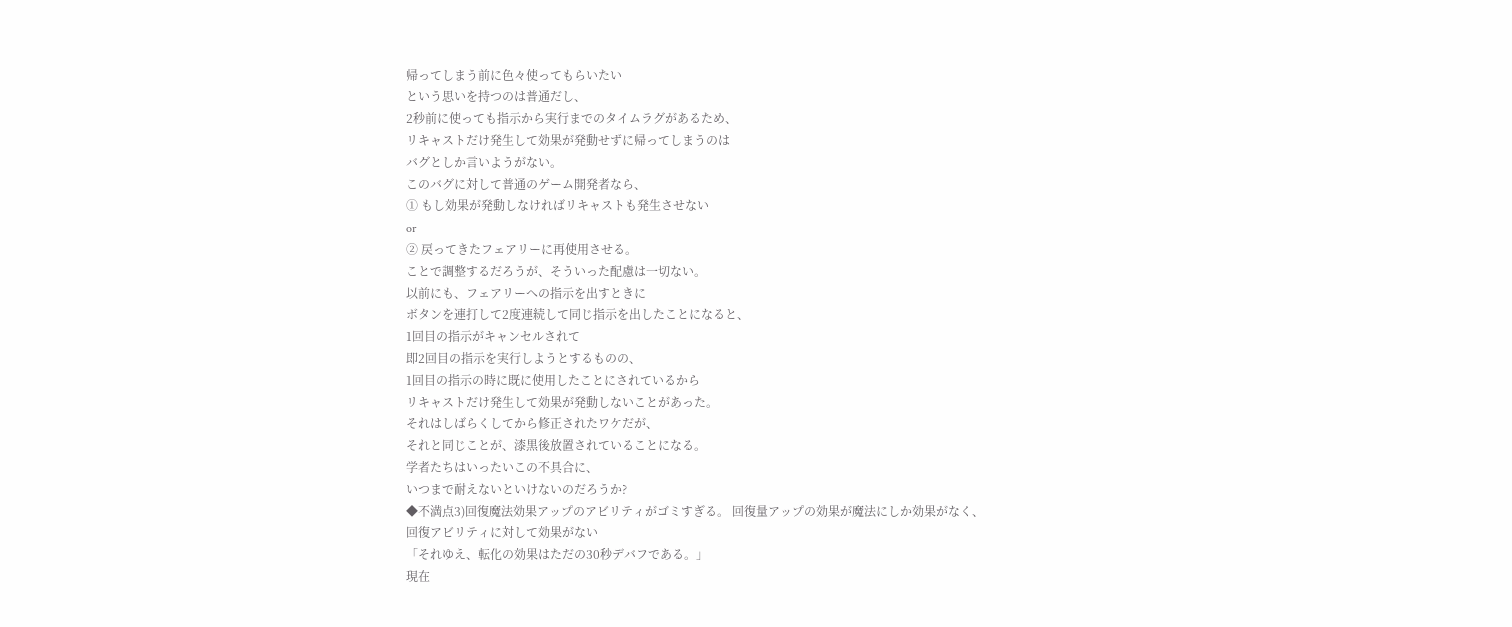帰ってしまう前に色々使ってもらいたい
という思いを持つのは普通だし、
2秒前に使っても指示から実行までのタイムラグがあるため、
リキャストだけ発生して効果が発動せずに帰ってしまうのは
バグとしか言いようがない。
このバグに対して普通のゲーム開発者なら、
① もし効果が発動しなければリキャストも発生させない
or
② 戻ってきたフェアリーに再使用させる。
ことで調整するだろうが、そういった配慮は一切ない。
以前にも、フェアリーへの指示を出すときに
ボタンを連打して2度連続して同じ指示を出したことになると、
1回目の指示がキャンセルされて
即2回目の指示を実行しようとするものの、
1回目の指示の時に既に使用したことにされているから
リキャストだけ発生して効果が発動しないことがあった。
それはしばらくしてから修正されたワケだが、
それと同じことが、漆黒後放置されていることになる。
学者たちはいったいこの不具合に、
いつまで耐えないといけないのだろうか?
◆不満点3)回復魔法効果アップのアビリティがゴミすぎる。 回復量アップの効果が魔法にしか効果がなく、
回復アビリティに対して効果がない
「それゆえ、転化の効果はただの30秒デバフである。」
現在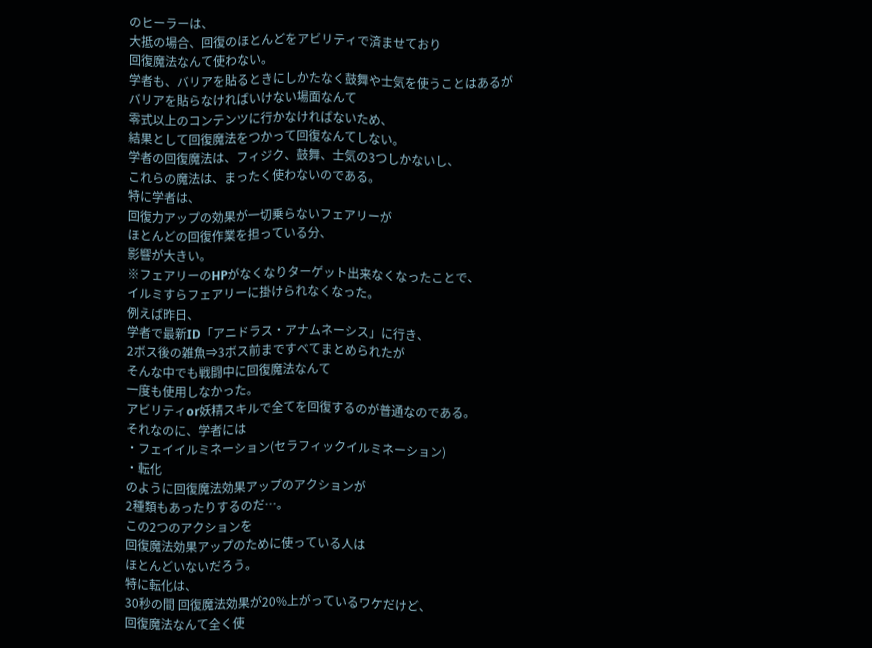のヒーラーは、
大抵の場合、回復のほとんどをアビリティで済ませており
回復魔法なんて使わない。
学者も、バリアを貼るときにしかたなく鼓舞や士気を使うことはあるが
バリアを貼らなければいけない場面なんて
零式以上のコンテンツに行かなければないため、
結果として回復魔法をつかって回復なんてしない。
学者の回復魔法は、フィジク、鼓舞、士気の3つしかないし、
これらの魔法は、まったく使わないのである。
特に学者は、
回復力アップの効果が一切乗らないフェアリーが
ほとんどの回復作業を担っている分、
影響が大きい。
※フェアリーのHPがなくなりターゲット出来なくなったことで、
イルミすらフェアリーに掛けられなくなった。
例えば昨日、
学者で最新ID「アニドラス・アナムネーシス」に行き、
2ボス後の雑魚⇒3ボス前まですべてまとめられたが
そんな中でも戦闘中に回復魔法なんて
一度も使用しなかった。
アビリティor妖精スキルで全てを回復するのが普通なのである。
それなのに、学者には
・フェイイルミネーション(セラフィックイルミネーション)
・転化
のように回復魔法効果アップのアクションが
2種類もあったりするのだ…。
この2つのアクションを
回復魔法効果アップのために使っている人は
ほとんどいないだろう。
特に転化は、
30秒の間 回復魔法効果が20%上がっているワケだけど、
回復魔法なんて全く使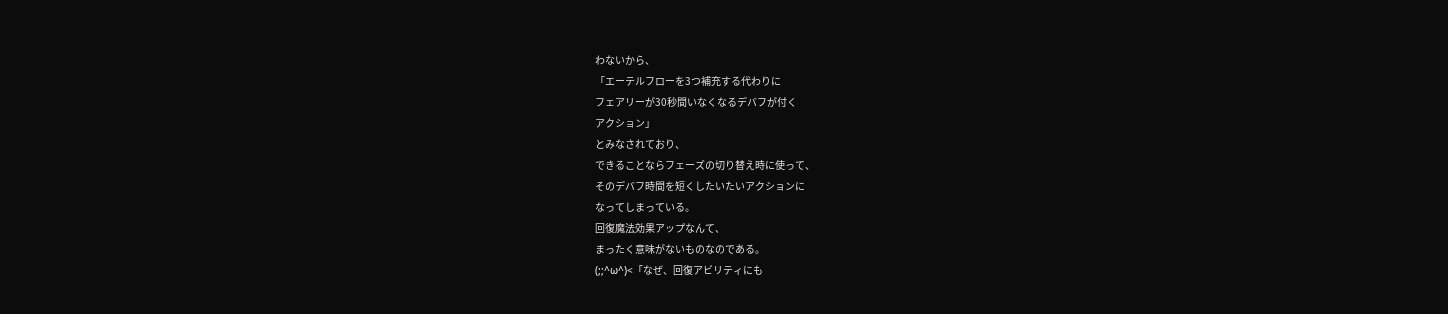わないから、
「エーテルフローを3つ補充する代わりに
フェアリーが30秒間いなくなるデバフが付く
アクション」
とみなされており、
できることならフェーズの切り替え時に使って、
そのデバフ時間を短くしたいたいアクションに
なってしまっている。
回復魔法効果アップなんて、
まったく意味がないものなのである。
(;;^ω^)<「なぜ、回復アビリティにも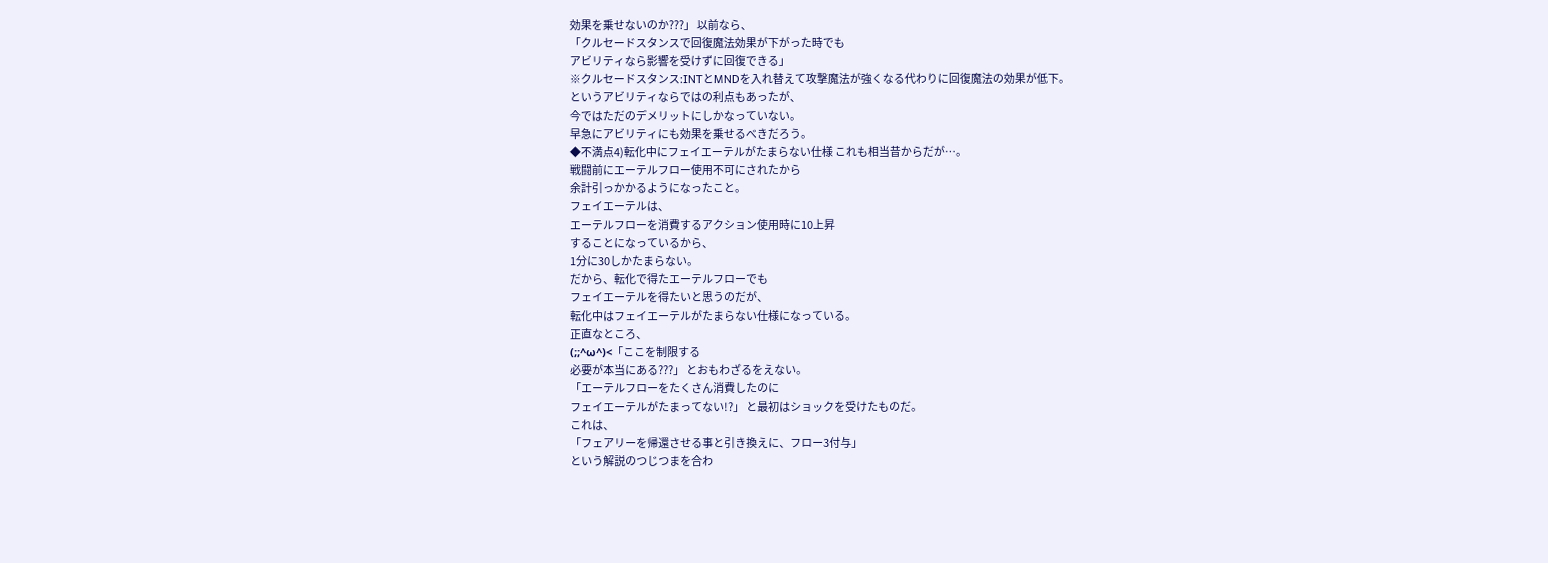効果を乗せないのか???」 以前なら、
「クルセードスタンスで回復魔法効果が下がった時でも
アビリティなら影響を受けずに回復できる」
※クルセードスタンス:INTとMNDを入れ替えて攻撃魔法が強くなる代わりに回復魔法の効果が低下。
というアビリティならではの利点もあったが、
今ではただのデメリットにしかなっていない。
早急にアビリティにも効果を乗せるべきだろう。
◆不満点4)転化中にフェイエーテルがたまらない仕様 これも相当昔からだが…。
戦闘前にエーテルフロー使用不可にされたから
余計引っかかるようになったこと。
フェイエーテルは、
エーテルフローを消費するアクション使用時に10上昇
することになっているから、
1分に30しかたまらない。
だから、転化で得たエーテルフローでも
フェイエーテルを得たいと思うのだが、
転化中はフェイエーテルがたまらない仕様になっている。
正直なところ、
(;;^ω^)<「ここを制限する
必要が本当にある???」 とおもわざるをえない。
「エーテルフローをたくさん消費したのに
フェイエーテルがたまってない!?」 と最初はショックを受けたものだ。
これは、
「フェアリーを帰還させる事と引き換えに、フロー3付与」
という解説のつじつまを合わ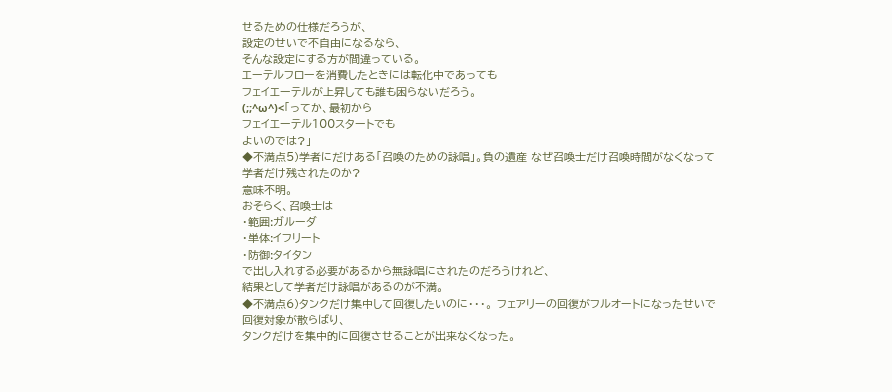せるための仕様だろうが、
設定のせいで不自由になるなら、
そんな設定にする方が間違っている。
エーテルフローを消費したときには転化中であっても
フェイエーテルが上昇しても誰も困らないだろう。
(;;^ω^)<「ってか、最初から
フェイエーテル100スタートでも
よいのでは?」
◆不満点5)学者にだけある「召喚のための詠唱」。負の遺産 なぜ召喚士だけ召喚時間がなくなって
学者だけ残されたのか?
意味不明。
おそらく、召喚士は
・範囲:ガルーダ
・単体:イフリート
・防御:タイタン
で出し入れする必要があるから無詠唱にされたのだろうけれど、
結果として学者だけ詠唱があるのが不満。
◆不満点6)タンクだけ集中して回復したいのに・・・。 フェアリーの回復がフルオートになったせいで
回復対象が散らばり、
タンクだけを集中的に回復させることが出来なくなった。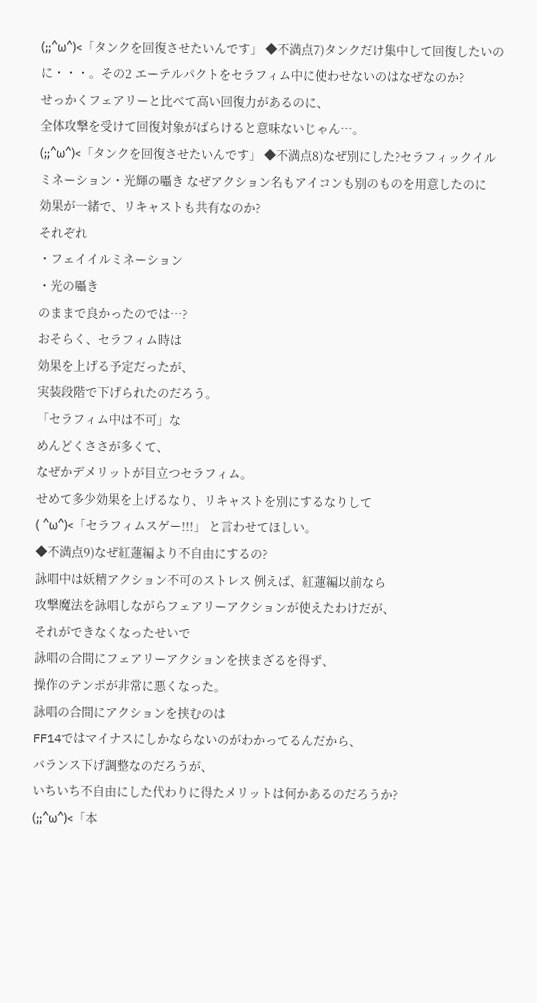(;;^ω^)<「タンクを回復させたいんです」 ◆不満点7)タンクだけ集中して回復したいのに・・・。その2 エーテルパクトをセラフィム中に使わせないのはなぜなのか?
せっかくフェアリーと比べて高い回復力があるのに、
全体攻撃を受けて回復対象がばらけると意味ないじゃん…。
(;;^ω^)<「タンクを回復させたいんです」 ◆不満点8)なぜ別にした?セラフィックイルミネーション・光輝の囁き なぜアクション名もアイコンも別のものを用意したのに
効果が一緒で、リキャストも共有なのか?
それぞれ
・フェイイルミネーション
・光の囁き
のままで良かったのでは…?
おそらく、セラフィム時は
効果を上げる予定だったが、
実装段階で下げられたのだろう。
「セラフィム中は不可」な
めんどくささが多くて、
なぜかデメリットが目立つセラフィム。
せめて多少効果を上げるなり、リキャストを別にするなりして
( ^ω^)<「セラフィムスゲー!!!」 と言わせてほしい。
◆不満点9)なぜ紅蓮編より不自由にするの?
詠唱中は妖精アクション不可のストレス 例えば、紅蓮編以前なら
攻撃魔法を詠唱しながらフェアリーアクションが使えたわけだが、
それができなくなったせいで
詠唱の合間にフェアリーアクションを挟まざるを得ず、
操作のテンポが非常に悪くなった。
詠唱の合間にアクションを挟むのは
FF14ではマイナスにしかならないのがわかってるんだから、
バランス下げ調整なのだろうが、
いちいち不自由にした代わりに得たメリットは何かあるのだろうか?
(;;^ω^)<「本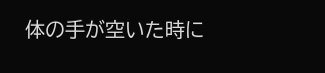体の手が空いた時に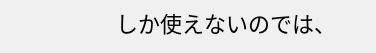しか使えないのでは、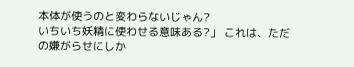本体が使うのと変わらないじゃん?
いちいち妖精に使わせる意味ある?」 これは、ただの嫌がらせにしか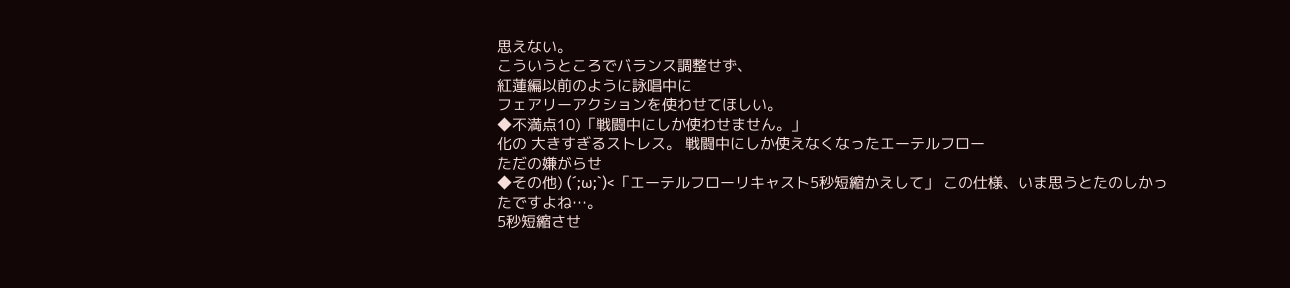思えない。
こういうところでバランス調整せず、
紅蓮編以前のように詠唱中に
フェアリーアクションを使わせてほしい。
◆不満点10)「戦闘中にしか使わせません。」
化の 大きすぎるストレス。 戦闘中にしか使えなくなったエーテルフロー
ただの嫌がらせ
◆その他) (´;ω;`)<「エーテルフローリキャスト5秒短縮かえして」 この仕様、いま思うとたのしかったですよね…。
5秒短縮させ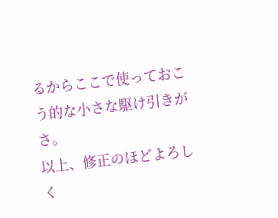るからここで使っておこう的な小さな駆け引きがさ。
以上、修正のほどよろしく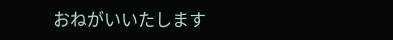おねがいいたします